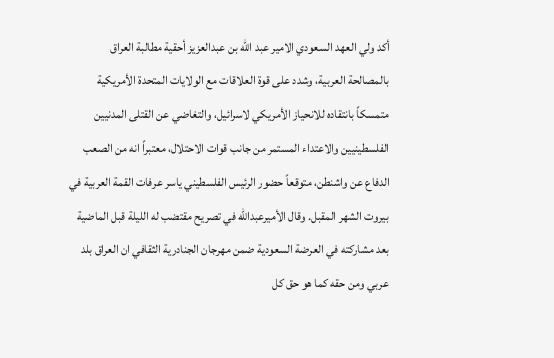أكد ولي العهد السعودي الامير عبد الله بن عبدالعزيز أحقية مطالبة العراق بالمصالحة العربية، وشدد على قوة العلاقات مع الولايات المتحدة الأمريكية متمسكاً بانتقاده للانحياز الأمريكي لاسرائيل، والتغاضي عن القتلى المدنيين الفلسطينيين والاعتداء المستمر من جانب قوات الاحتلال، معتبراً انه من الصعب الدفاع عن واشنطن، متوقعاً حضور الرئيس الفلسطيني ياسر عرفات القمة العربية في بيروت الشهر المقبل. وقال الأميرعبدالله في تصريح مقتضب له الليلة قبل الماضية بعد مشاركته في العرضة السعودية ضمن مهرجان الجنادرية الثقافي ان العراق بلد عربي ومن حقه كما هو حق كل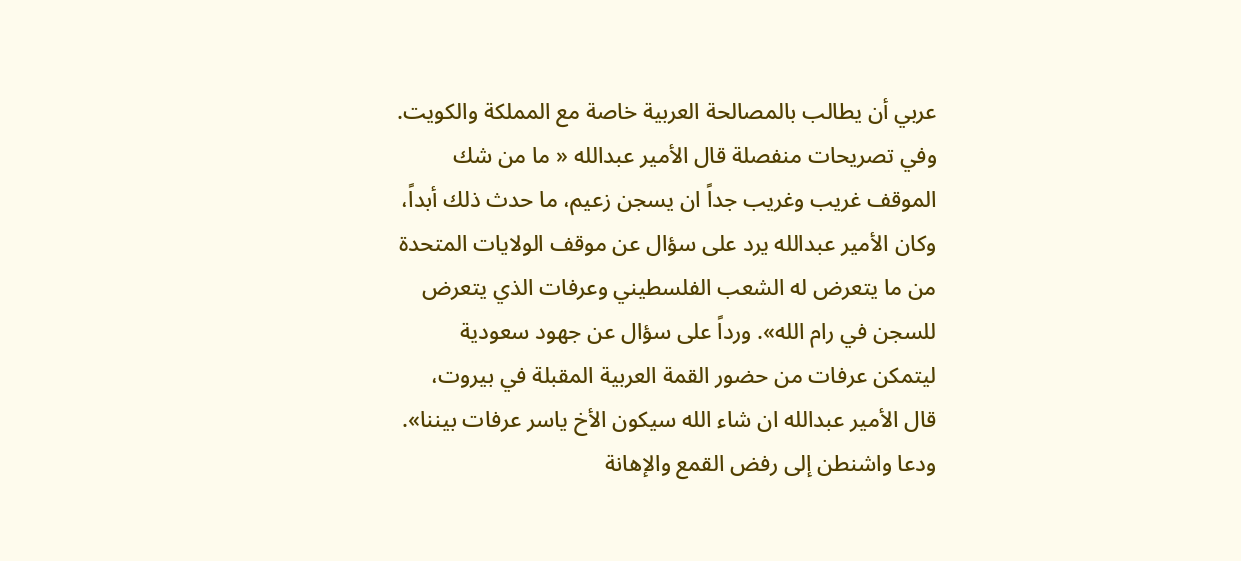عربي أن يطالب بالمصالحة العربية خاصة مع المملكة والكويت. وفي تصريحات منفصلة قال الأمير عبدالله « ما من شك الموقف غريب وغريب جداً ان يسجن زعيم، ما حدث ذلك أبداً، وكان الأمير عبدالله يرد على سؤال عن موقف الولايات المتحدة من ما يتعرض له الشعب الفلسطيني وعرفات الذي يتعرض للسجن في رام الله». ورداً على سؤال عن جهود سعودية ليتمكن عرفات من حضور القمة العربية المقبلة في بيروت، قال الأمير عبدالله ان شاء الله سيكون الأخ ياسر عرفات بيننا». ودعا واشنطن إلى رفض القمع والإهانة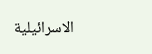الاسرائيلية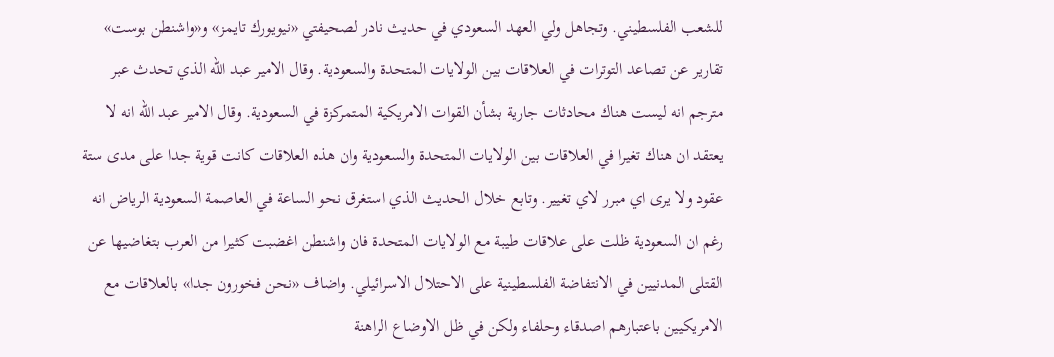للشعب الفلسطيني. وتجاهل ولي العهد السعودي في حديث نادر لصحيفتي «نيويورك تايمز» و«واشنطن بوست» تقارير عن تصاعد التوترات في العلاقات بين الولايات المتحدة والسعودية. وقال الامير عبد الله الذي تحدث عبر مترجم انه ليست هناك محادثات جارية بشأن القوات الامريكية المتمركزة في السعودية. وقال الامير عبد الله انه لا يعتقد ان هناك تغيرا في العلاقات بين الولايات المتحدة والسعودية وان هذه العلاقات كانت قوية جدا على مدى ستة عقود ولا يرى اي مبرر لاي تغيير. وتابع خلال الحديث الذي استغرق نحو الساعة في العاصمة السعودية الرياض انه رغم ان السعودية ظلت على علاقات طيبة مع الولايات المتحدة فان واشنطن اغضبت كثيرا من العرب بتغاضيها عن القتلى المدنيين في الانتفاضة الفلسطينية على الاحتلال الاسرائيلي. واضاف «نحن فخورون جدا» بالعلاقات مع الامريكيين باعتبارهم اصدقاء وحلفاء ولكن في ظل الاوضاع الراهنة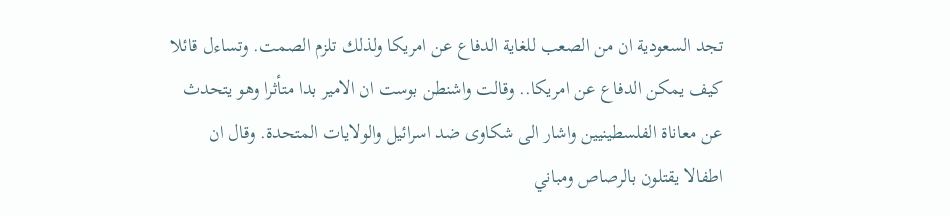تجد السعودية ان من الصعب للغاية الدفاع عن امريكا ولذلك تلزم الصمت. وتساءل قائلا كيف يمكن الدفاع عن امريكا.. وقالت واشنطن بوست ان الامير بدا متأثرا وهو يتحدث عن معاناة الفلسطينيين واشار الى شكاوى ضد اسرائيل والولايات المتحدة. وقال ان اطفالا يقتلون بالرصاص ومباني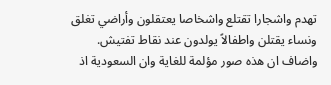تهدم واشجارا تقتلع واشخاصا يعتقلون وأراضي تغلق ونساء يقتلن واطفالاً يولدون عند نقاط تفتيش. واضاف ان هذه صور مؤلمة للغاية وان السعودية اذ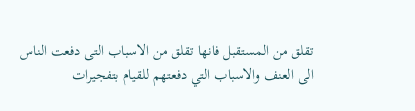تقلق من المستقبل فانها تقلق من الاسباب التى دفعت الناس الى العنف والاسباب التي دفعتهم للقيام بتفجيرات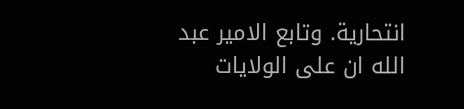انتحارية. وتابع الامير عبد الله ان على الولايات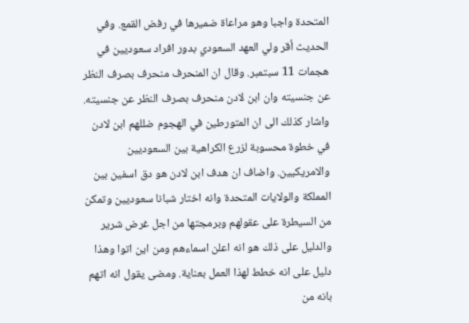المتحدة واجبا وهو مراعاة ضميرها في رفض القمع. وفي الحديث أقر ولي العهد السعودي بدور افراد سعوديين في هجمات 11 سبتمبر. وقال ان المنحرف منحرف بصرف النظر عن جنسيته وان ابن لادن منحرف بصرف النظر عن جنسيته. واشار كذلك الى ان المتورطين في الهجوم ضللهم ابن لادن في خطوة محسوبة لزرع الكراهية بين السعوديين والامريكيين. واضاف ان هدف ابن لادن هو دق اسفين بين المملكة والولايات المتحدة وانه اختار شبانا سعوديين وتمكن من السيطرة على عقولهم وبرمجتها من اجل غرض شرير والدليل على ذلك هو انه اعلن اسماءهم ومن اين اتوا وهذا دليل على انه خطط لهذا العمل بعناية. ومضى يقول انه اتهم بانه من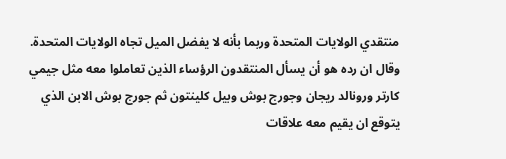منتقدي الولايات المتحدة وربما بأنه لا يفضل الميل تجاه الولايات المتحدة. وقال ان رده هو أن يسأل المنتقدون الرؤساء الذين تعاملوا معه مثل جيمي كارتر ورونالد ريجان وجورج بوش وبيل كلينتون ثم جورج بوش الابن الذي يتوقع ان يقيم معه علاقات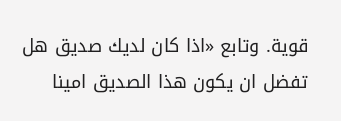قوية. وتابع «اذا كان لديك صديق هل تفضل ان يكون هذا الصديق امينا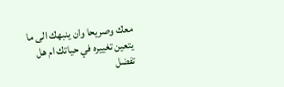معك وصريحا وان ينبهك الى ما يتعين تغييره في حياتك ام هل تفضل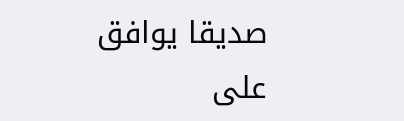صديقا يوافق على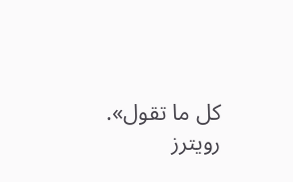كل ما تقول». رويترز